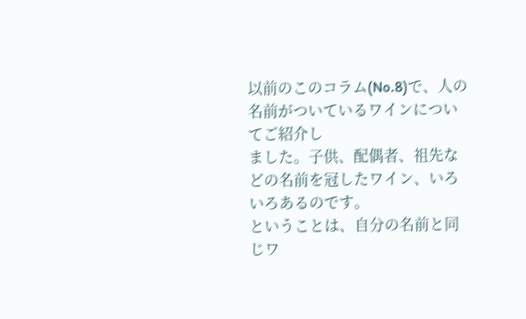以前のこのコラム(No.8)で、人の名前がついているワインについてご紹介し
ました。子供、配偶者、祖先などの名前を冠したワイン、いろいろあるのです。
ということは、自分の名前と同じワ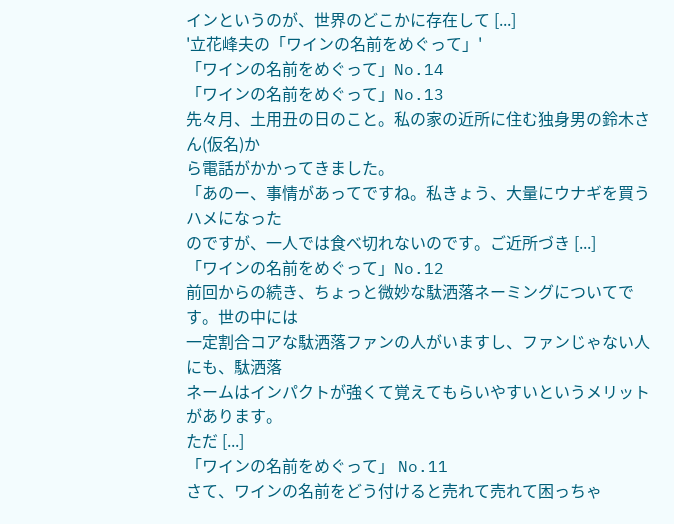インというのが、世界のどこかに存在して [...]
'立花峰夫の「ワインの名前をめぐって」'
「ワインの名前をめぐって」No.14
「ワインの名前をめぐって」No.13
先々月、土用丑の日のこと。私の家の近所に住む独身男の鈴木さん(仮名)か
ら電話がかかってきました。
「あのー、事情があってですね。私きょう、大量にウナギを買うハメになった
のですが、一人では食べ切れないのです。ご近所づき [...]
「ワインの名前をめぐって」No.12
前回からの続き、ちょっと微妙な駄洒落ネーミングについてです。世の中には
一定割合コアな駄洒落ファンの人がいますし、ファンじゃない人にも、駄洒落
ネームはインパクトが強くて覚えてもらいやすいというメリットがあります。
ただ [...]
「ワインの名前をめぐって」 No.11
さて、ワインの名前をどう付けると売れて売れて困っちゃ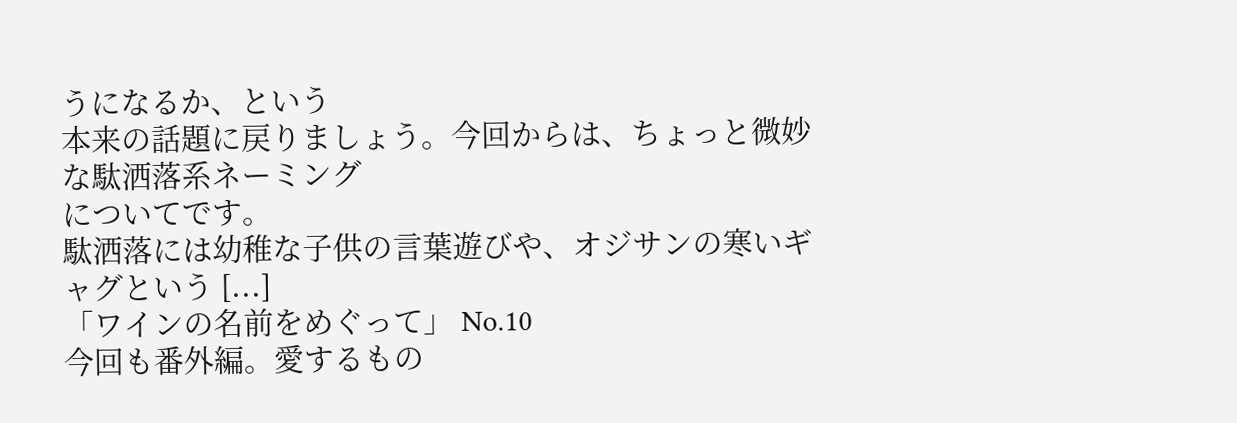うになるか、という
本来の話題に戻りましょう。今回からは、ちょっと微妙な駄洒落系ネーミング
についてです。
駄洒落には幼稚な子供の言葉遊びや、オジサンの寒いギャグという [...]
「ワインの名前をめぐって」 No.10
今回も番外編。愛するもの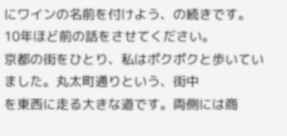にワインの名前を付けよう、の続きです。
10年ほど前の話をさせてください。
京都の街をひとり、私はポクポクと歩いていました。丸太町通りという、街中
を東西に走る大きな道です。両側には商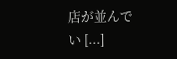店が並んでい [...]